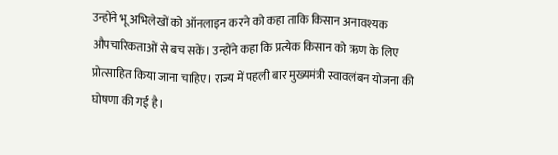उन्होंने भू अभिलेखों को ऑनलाइन करने को कहा ताकि किसान अनावश्यक औपचारिकताओं से बच सकें। उन्होंने कहा कि प्रत्येक किसान को ऋण के लिए प्रोत्साहित किया जाना चाहिए। राज्य में पहली बार मुख्यमंत्री स्वावलंबन योजना की घोषणा की गई है।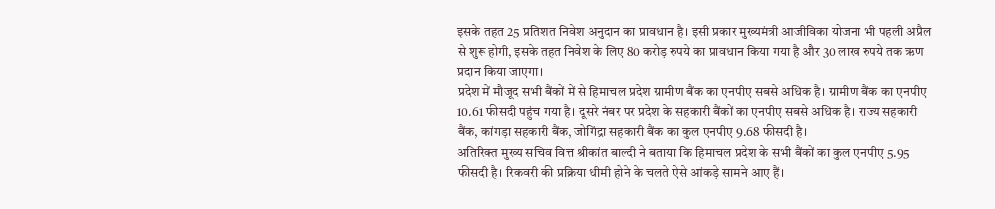इसके तहत 25 प्रतिशत निवेश अनुदान का प्रावधान है। इसी प्रकार मुख्यमंत्री आजीविका योजना भी पहली अप्रैल से शुरू होगी, इसके तहत निवेश के लिए 80 करोड़ रुपये का प्रावधान किया गया है और 30 लाख रुपये तक ऋण प्रदान किया जाएगा।
प्रदेश में मौजूद सभी बैंकों में से हिमाचल प्रदेश ग्रामीण बैंक का एनपीए सबसे अधिक है। ग्रामीण बैंक का एनपीए 10.61 फीसदी पहुंच गया है। दूसरे नंबर पर प्रदेश के सहकारी बैंकों का एनपीए सबसे अधिक है। राज्य सहकारी बैंक, कांगड़ा सहकारी बैंक, जोगिंद्रा सहकारी बैंक का कुल एनपीए 9.68 फीसदी है।
अतिरिक्त मुख्य सचिव वित्त श्रीकांत बाल्दी ने बताया कि हिमाचल प्रदेश के सभी बैंकों का कुल एनपीए 5.95 फीसदी है। रिकवरी की प्रक्रिया धीमी होने के चलते ऐसे आंकड़े सामने आए हैं।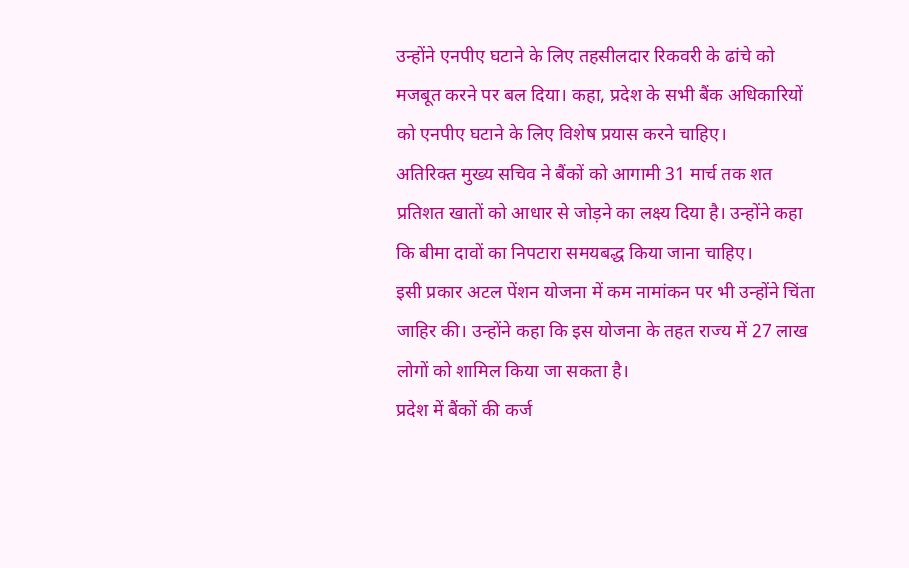उन्होंने एनपीए घटाने के लिए तहसीलदार रिकवरी के ढांचे को मजबूत करने पर बल दिया। कहा, प्रदेश के सभी बैंक अधिकारियों को एनपीए घटाने के लिए विशेष प्रयास करने चाहिए।
अतिरिक्त मुख्य सचिव ने बैंकों को आगामी 31 मार्च तक शत प्रतिशत खातों को आधार से जोड़ने का लक्ष्य दिया है। उन्होंने कहा कि बीमा दावों का निपटारा समयबद्ध किया जाना चाहिए।
इसी प्रकार अटल पेंशन योजना में कम नामांकन पर भी उन्होंने चिंता जाहिर की। उन्होंने कहा कि इस योजना के तहत राज्य में 27 लाख लोगों को शामिल किया जा सकता है।
प्रदेश में बैंकों की कर्ज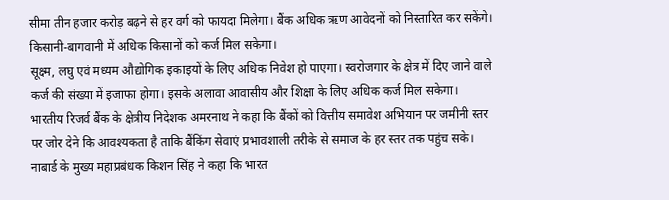सीमा तीन हजार करोड़ बढ़ने से हर वर्ग को फायदा मिलेगा। बैंक अधिक ऋण आवेदनों को निस्तारित कर सकेंगे। किसानी-बागवानी में अधिक किसानों को कर्ज मिल सकेगा।
सूक्ष्म, लघु एवं मध्यम औद्योगिक इकाइयों के लिए अधिक निवेश हो पाएगा। स्वरोजगार के क्षेत्र में दिए जाने वाले कर्ज की संख्या में इजाफा होगा। इसके अलावा आवासीय और शिक्षा के लिए अधिक कर्ज मिल सकेगा।
भारतीय रिजर्व बैंक के क्षेत्रीय निदेशक अमरनाथ ने कहा कि बैंकों को वित्तीय समावेश अभियान पर जमीनी स्तर पर जोर देने कि आवश्यकता है ताकि बैंकिंग सेवाएं प्रभावशाली तरीके से समाज के हर स्तर तक पहुंच सके।
नाबार्ड के मुख्य महाप्रबंधक किशन सिंह ने कहा कि भारत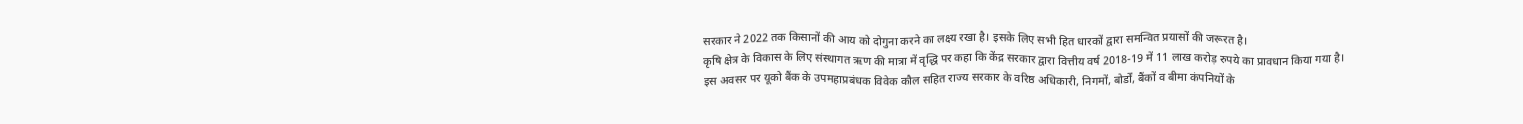सरकार ने 2022 तक किसानों की आय को दोगुना करने का लक्ष्य रखा है। इसके लिए सभी हित धारकों द्वारा समन्वित प्रयासों की जरूरत है।
कृषि क्षेत्र के विकास के लिए संस्थागत ऋण की मात्रा में वृद्धि पर कहा कि केंद्र सरकार द्वारा वित्तीय वर्ष 2018-19 में 11 लाख करोड़ रुपये का प्रावधान किया गया है। इस अवसर पर यूको बैंक के उपमहाप्रबंधक विवेक कौल सहित राज्य सरकार के वरिष्ठ अधिकारी, निगमों, बोर्डों, बैंकों व बीमा कंपनियों के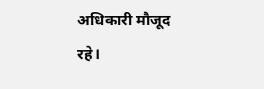अधिकारी मौजूद रहे।